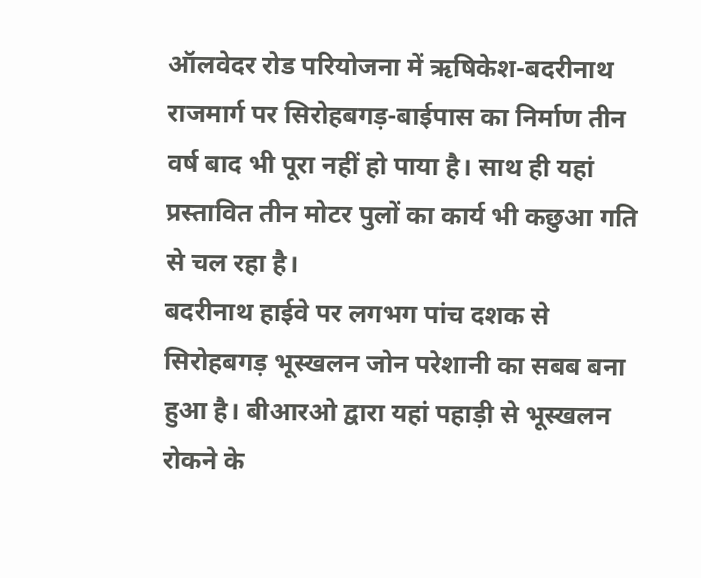ऑलवेदर रोड परियोजना में ऋषिकेश-बदरीनाथ राजमार्ग पर सिरोहबगड़-बाईपास का निर्माण तीन वर्ष बाद भी पूरा नहीं हो पाया है। साथ ही यहां प्रस्तावित तीन मोटर पुलों का कार्य भी कछुआ गति से चल रहा है।
बदरीनाथ हाईवे पर लगभग पांच दशक से सिरोहबगड़ भूस्खलन जोन परेशानी का सबब बना हुआ है। बीआरओ द्वारा यहां पहाड़ी से भूस्खलन रोकने के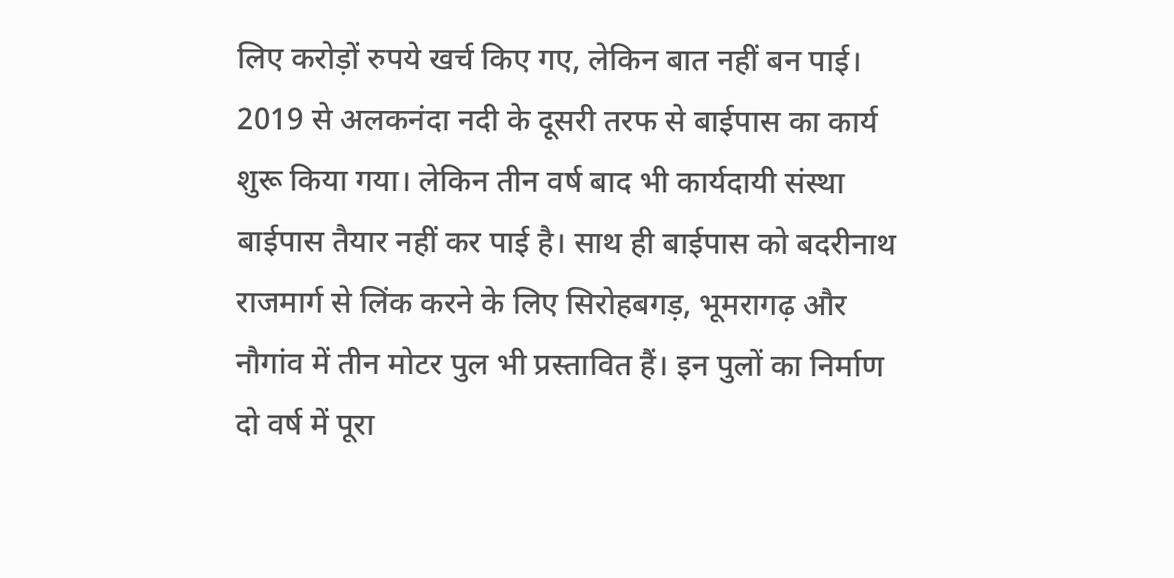लिए करोड़ों रुपये खर्च किए गए, लेकिन बात नहीं बन पाई। 2019 से अलकनंदा नदी के दूसरी तरफ से बाईपास का कार्य शुरू किया गया। लेकिन तीन वर्ष बाद भी कार्यदायी संस्था बाईपास तैयार नहीं कर पाई है। साथ ही बाईपास को बदरीनाथ राजमार्ग से लिंक करने के लिए सिरोहबगड़, भूमरागढ़ और नौगांव में तीन मोटर पुल भी प्रस्तावित हैं। इन पुलों का निर्माण दो वर्ष में पूरा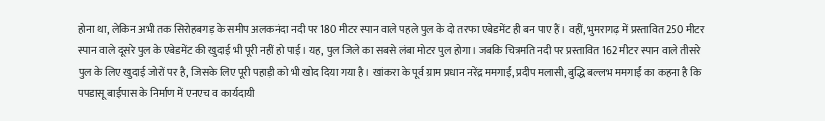होना था, लेकिन अभी तक सिरोहबगड़ के समीप अलकनंदा नदी पर 180 मीटर स्पान वाले पहले पुल के दो तरफा एबेडमेंट ही बन पाए हैं। वहीं, भुमरागढ़ में प्रस्तावित 250 मीटर स्पान वाले दूसरे पुल के एबेडमेंट की खुदाई भी पूरी नहीं हो पाई। यह, पुल जिले का सबसे लंबा मोटर पुल होगा। जबकि चित्रमति नदी पर प्रस्तावित 162 मीटर स्पान वाले तीसरे पुल के लिए खुदाई जोरों पर है, जिसके लिए पूरी पहाड़ी को भी खोद दिया गया है। खांकरा के पूर्व ग्राम प्रधान नरेंद्र ममगाईं, प्रदीप मलासी, बुद्धि बल्लभ ममगाईं का कहना है कि पपडासू बाईपास के निर्माण में एनएच व कार्यदायी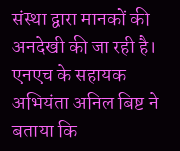संस्था द्वारा मानकों की अनदेखी की जा रही है। एनएच के सहायक अभियंता अनिल बिष्ट ने बताया कि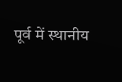पूर्व में स्थानीय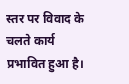स्तर पर विवाद के चलते कार्य प्रभावित हुआ है।